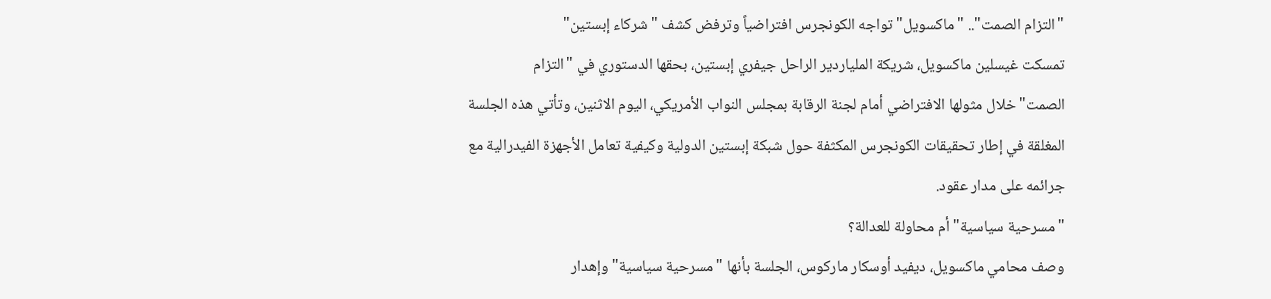"التزام الصمت".. "ماكسويل" تواجه الكونجرس افتراضياً وترفض كشف "شركاء إبستين"
تمسكت غيسلين ماكسويل، شريكة الملياردير الراحل جيفري إبستين، بحقها الدستوري في "التزام الصمت"خلال مثولها الافتراضي أمام لجنة الرقابة بمجلس النواب الأمريكي، اليوم الاثنين، وتأتي هذه الجلسة المغلقة في إطار تحقيقات الكونجرس المكثفة حول شبكة إبستين الدولية وكيفية تعامل الأجهزة الفيدرالية مع جرائمه على مدار عقود.
"مسرحية سياسية" أم محاولة للعدالة؟
وصف محامي ماكسويل، ديفيد أوسكار ماركوس، الجلسة بأنها "مسرحية سياسية" وإهدار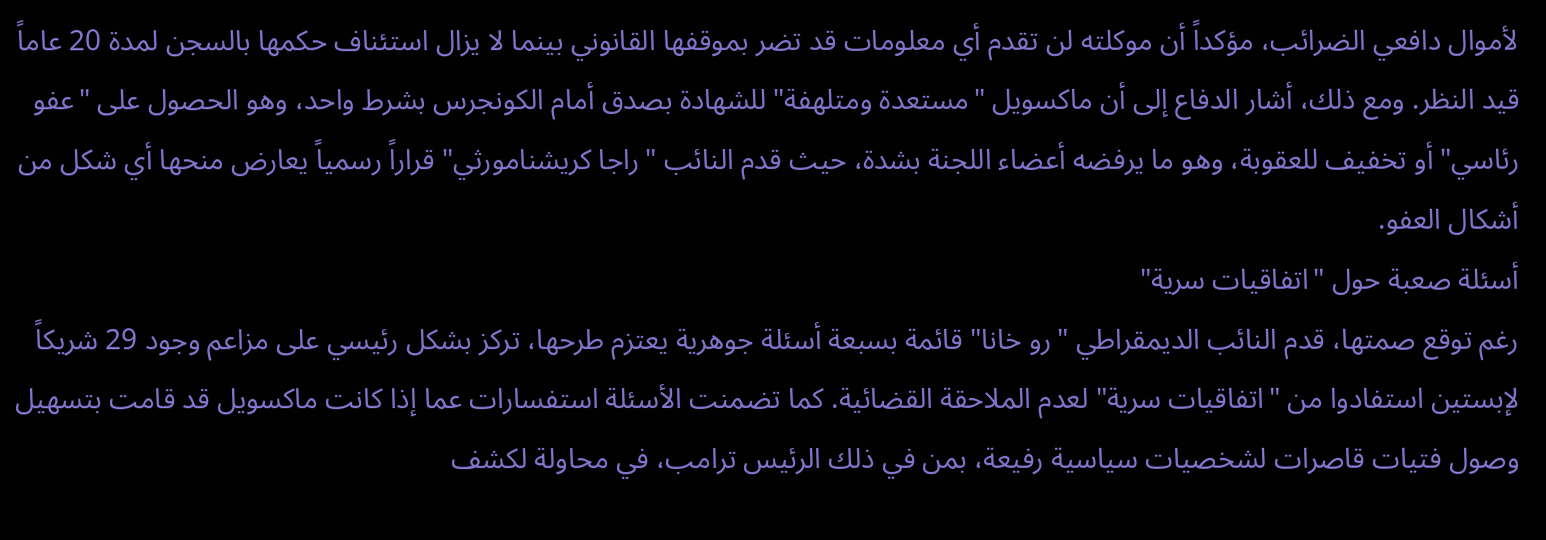لأموال دافعي الضرائب، مؤكداً أن موكلته لن تقدم أي معلومات قد تضر بموقفها القانوني بينما لا يزال استئناف حكمها بالسجن لمدة 20 عاماً قيد النظر. ومع ذلك، أشار الدفاع إلى أن ماكسويل "مستعدة ومتلهفة" للشهادة بصدق أمام الكونجرس بشرط واحد، وهو الحصول على "عفو رئاسي" أو تخفيف للعقوبة، وهو ما يرفضه أعضاء اللجنة بشدة، حيث قدم النائب "راجا كريشنامورثي" قراراً رسمياً يعارض منحها أي شكل من أشكال العفو.
أسئلة صعبة حول "اتفاقيات سرية"
رغم توقع صمتها، قدم النائب الديمقراطي "رو خانا" قائمة بسبعة أسئلة جوهرية يعتزم طرحها، تركز بشكل رئيسي على مزاعم وجود 29 شريكاً لإبستين استفادوا من "اتفاقيات سرية" لعدم الملاحقة القضائية. كما تضمنت الأسئلة استفسارات عما إذا كانت ماكسويل قد قامت بتسهيل وصول فتيات قاصرات لشخصيات سياسية رفيعة، بمن في ذلك الرئيس ترامب، في محاولة لكشف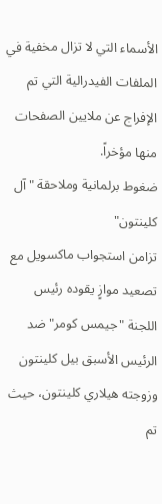الأسماء التي لا تزال مخفية في الملفات الفيدرالية التي تم الإفراج عن ملايين الصفحات منها مؤخراً.
ضغوط برلمانية وملاحقة "آل كلينتون"
تزامن استجواب ماكسويل مع تصعيد موازٍ يقوده رئيس اللجنة "جيمس كومر" ضد الرئيس الأسبق بيل كلينتون وزوجته هيلاري كلينتون، حيث تم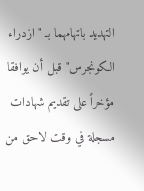التهديد باتهامهما بـ "ازدراء الكونجرس" قبل أن يوافقا مؤخراً على تقديم شهادات مسجلة في وقت لاحق من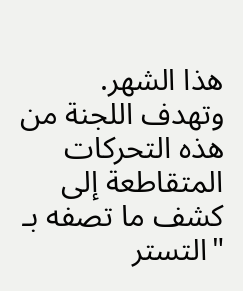هذا الشهر. وتهدف اللجنة من هذه التحركات المتقاطعة إلى كشف ما تصفه بـ "التستر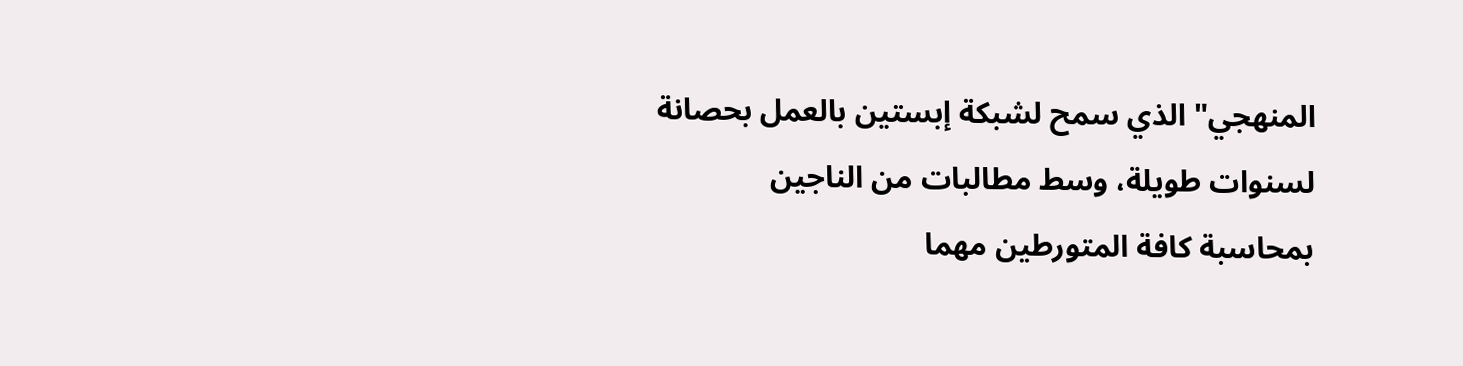المنهجي" الذي سمح لشبكة إبستين بالعمل بحصانة لسنوات طويلة، وسط مطالبات من الناجين بمحاسبة كافة المتورطين مهما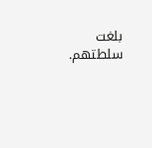بلغت سلطتهم.